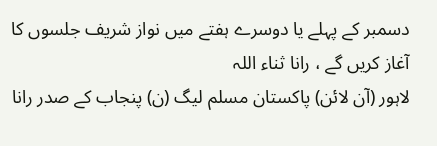دسمبر کے پہلے یا دوسرے ہفتے میں نواز شریف جلسوں کا آغاز کریں گے ، رانا ثناء اللہ
لاہور (آن لائن) پاکستان مسلم لیگ (ن) پنجاب کے صدر رانا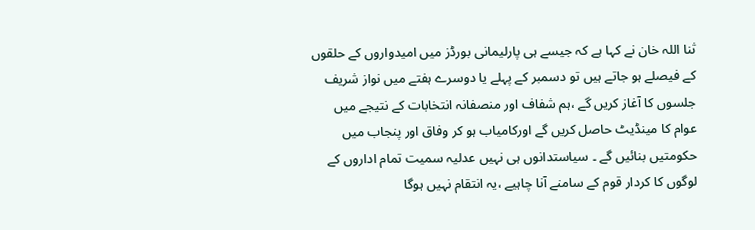ثنا اللہ خان نے کہا ہے کہ جیسے ہی پارلیمانی بورڈز میں امیدواروں کے حلقوں کے فیصلے ہو جاتے ہیں تو دسمبر کے پہلے یا دوسرے ہفتے میں نواز شریف جلسوں کا آغاز کریں گے ،ہم شفاف اور منصفانہ انتخابات کے نتیجے میں عوام کا مینڈیٹ حاصل کریں گے اورکامیاب ہو کر وفاق اور پنجاب میں حکومتیں بنائیں گے ۔ سیاستدانوں ہی نہیں عدلیہ سمیت تمام اداروں کے لوگوں کا کردار قوم کے سامنے آنا چاہیے ،یہ انتقام نہیں ہوگا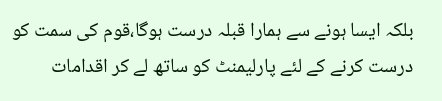بلکہ ایسا ہونے سے ہمارا قبلہ درست ہوگا،قوم کی سمت کو درست کرنے کے لئے پارلیمنٹ کو ساتھ لے کر اقدامات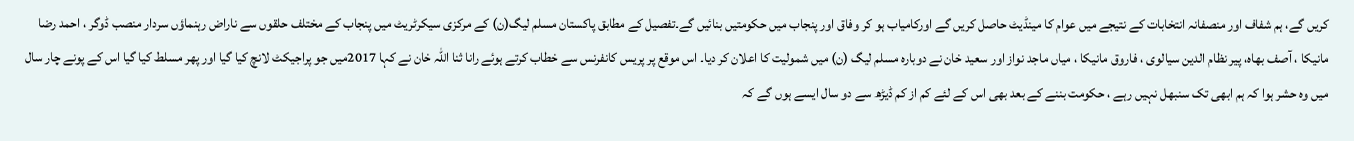کریں گے، ہم شفاف اور منصفانہ انتخابات کے نتیجے میں عوام کا مینڈیٹ حاصل کریں گے اورکامیاب ہو کر وفاق اور پنجاب میں حکومتیں بنائیں گے۔تفصیل کے مطابق پاکستان مسلم لیگ(ن) کے مرکزی سیکرٹریٹ میں پنجاب کے مختلف حلقوں سے ناراض رہنماؤں سردار منصب ڈوگر ، احمد رضا مانیکا ، آصف بھاہ، پیر نظام الدین سیالوی ، فاروق مانیکا ، میاں ماجد نواز اور سعید خان نے دوبارہ مسلم لیگ (ن) میں شمولیت کا اعلان کر دیا۔ اس موقع پر پریس کانفرنس سے خطاب کرتے ہوئے رانا ثنا اللہ خان نے کہا 2017میں جو پراجیکٹ لانچ کیا گیا اور پھر مسلط کیا گیا اس کے پونے چار سال میں وہ حشر ہوا کہ ہم ابھی تک سنبھل نہیں رہے ، حکومت بننے کے بعد بھی اس کے لئے کم از کم ڈیڑھ سے دو سال ایسے ہوں گے کہ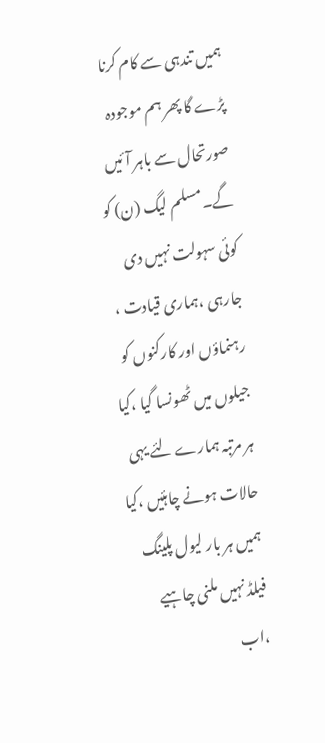ہمیں تندہی سے کام کرنا پڑے گا پھر ہم موجودہ صورتحال سے باہر آئیں گے۔مسلم لیگ (ن) کو کوئی سہولت نہیں دی جارہی ،ہماری قیادت ، رہنماؤں اور کارکنوں کو جیلوں میں ٹھونسا گیا ،کیا ہر مرتبہ ہمارے لئے یہی حالات ہونے چاہئیں ،کیا ہمیں ہر بار لیول پلینگ فیلڈ نہیں ملنی چاہیے ،اب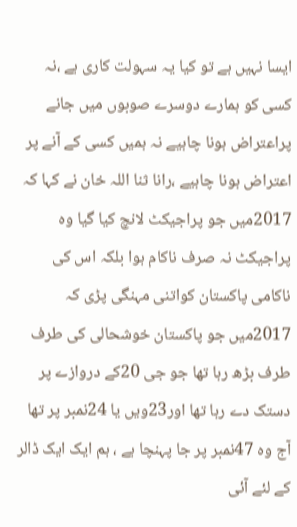ایسا نہیں ہے تو کیا یہ سہولت کاری ہے ،نہ کسی کو ہمارے دوسرے صوبوں میں جانے پراعتراض ہونا چاہیے نہ ہمیں کسی کے آنے پر اعتراض ہونا چاہیے ،رانا ثنا اللہ خان نے کہا کہ 2017میں جو پراجیکٹ لانچ کیا گیا وہ پراجیکٹ نہ صرف ناکام ہوا بلکہ اس کی ناکامی پاکستان کواتنی مہنگی پڑی کہ 2017میں جو پاکستان خوشحالی کی طرف طرف بڑھ رہا تھا جو جی 20کے دروازے پر دستک دے رہا تھا اور23ویں یا 24نمبر پر تھا آج وہ 47نمبر پر جا پہنچا ہے ، ہم ایک ایک ڈالر کے لئے آئی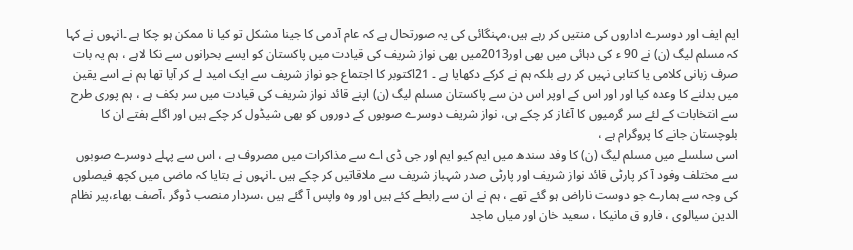ایم ایف اور دوسرے اداروں کی منتیں کر رہے ہیں،مہنگائی کی یہ صورتحال ہے کہ عام آدمی کا جینا مشکل تو کیا نا ممکن ہو چکا ہے ۔انہوں نے کہا کہ مسلم لیگ (ن) نے 90 ء کی دہائی میں بھی اور2013میں بھی نواز شریف کی قیادت میں پاکستان کو ایسے بحرانوں سے نکا لاہے ، ہم یہ بات صرف زبانی کلامی یا کتابی نہیں کر رہے بلکہ ہم نے کرکے دکھایا ہے ۔ 21اکتوبر کا اجتماع جو نواز شریف سے ایک امید لے کر آیا تھا ہم نے اسے یقین میں بدلنے کا وعدہ کیا اور اور اس کے اوپر اس دن سے پاکستان مسلم لیگ (ن) اپنے قائد نواز شریف کی قیادت میں سر بکف ہے ، ہم پوری طرح سے انتخابات کے لئے سر گرمیوں کا آغاز کر چکے ہی، نواز شریف دوسرے صوبوں کے دوروں کو بھی شیڈول کر چکے ہیں اور اگلے ہفتے ان کا بلوچستان جانے کا پروگرام ہے ،
اسی سلسلے میں مسلم لیگ (ن) کا وفد سندھ میں ایم کیو ایم اور جی ڈی اے سے مذاکرات میں مصروف ہے ، اس سے پہلے دوسرے صوبوں سے مختلف وفود آ کر پارٹی قائد نواز شریف اور پارٹی صدر شہباز شریف سے ملاقاتیں کر چکے ہیں ۔انہوں نے بتایا کہ ماضی میں کچھ فیصلوں کی وجہ سے ہمارے جو دوست ناراض ہو گئے تھے ، ہم نے ان سے رابطے کئے ہیں اور وہ واپس آ گئے ہیں ،سردار منصب ڈوگر ،آصف بھاء،پیر نظام الدین سیالوی ، فارو ق مانیکا ، سعید خان اور میاں ماجد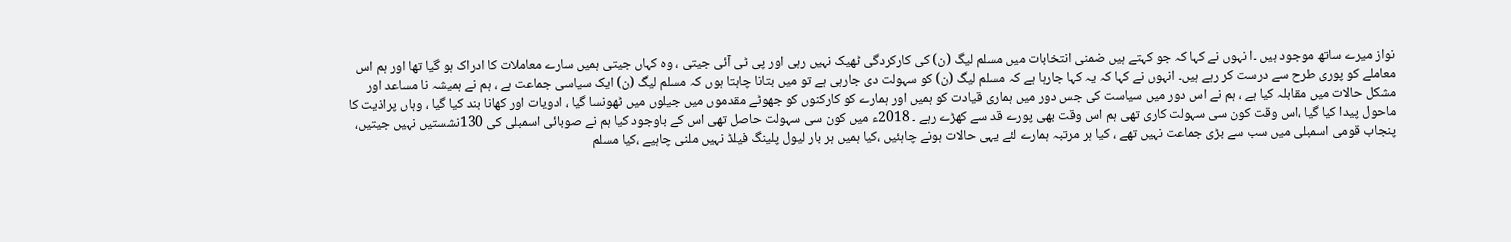نواز میرے ساتھ موجود ہیں ۔ا نہوں نے کہا کہ جو کہتے ہیں ضمنی انتخابات میں مسلم لیگ (ن) کی کارکردگی ٹھیک نہیں رہی اور پی ٹی آئی جیتی ، وہ کہاں جیتی ہمیں سارے معاملات کا ادراک ہو گیا تھا اور ہم اس معاملے کو پوری طرح سے درست کر رہے ہیں۔ انہوں نے کہا کہ یہ کہا جارہا ہے کہ مسلم لیگ (ن) کو سہولت دی جارہی ہے تو میں بتانا چاہتا ہوں کہ مسلم لیگ (ن) ایک سیاسی جماعت ہے ، ہم نے ہمیشہ نا مساعد اور مشکل حالات میں مقابلہ کیا ہے ، ہم نے اس دور میں سیاست کی جس دور میں ہماری قیادت کو ہمیں اور ہمارے کو کارکنوں کو جھوٹے مقدموں میں جیلوں میں ٹھونسا گیا ، ادویات اور کھانا بند کیا گیا ، وہاں پراذیت کا ماحول پیدا کیا گیا ،اس وقت کون سی سہولت کاری تھی ہم اس وقت بھی پورے قد سے کھڑے رہے ۔ 2018ء میں کون سی سہولت حاصل تھی اس کے باوجود کیا ہم نے صوبائی اسمبلی کی 130نشستیں نہیں جیتیں، پنجاب قومی اسمبلی میں سب سے بڑی جماعت نہیں تھے ، کیا ہر مرتبہ ہمارے لئے یہی حالات ہونے چاہئیں ،کیا ہمیں ہر بار لیول پلینگ فیلڈ نہیں ملنی چاہیے ،کیا مسلم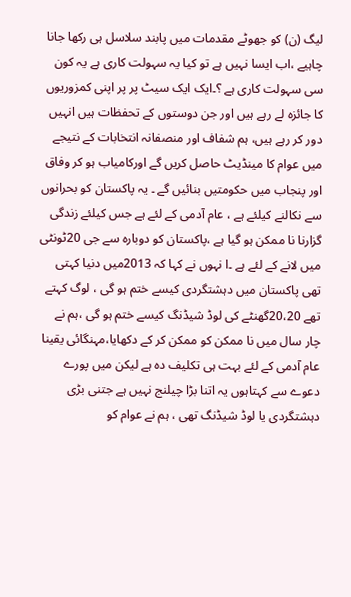لیگ (ن) کو جھوٹے مقدمات میں پابند سلاسل ہی رکھا جانا چاہیے ،اب ایسا نہیں ہے تو کیا یہ سہولت کاری ہے یہ کون سی سہولت کاری ہے ؟۔ایک ایک سیٹ پر پر اپنی کمزوریوں کا جائزہ لے رہے ہیں اور جن دوستوں کے تحفظات ہیں انہیں دور کر رہے ہیں، ہم شفاف اور منصفانہ انتخابات کے نتیجے میں عوام کا مینڈیٹ حاصل کریں گے اورکامیاب ہو کر وفاق اور پنجاب میں حکومتیں بنائیں گے ۔ یہ پاکستان کو بحرانوں سے نکالنے کیلئے ہے ، عام آدمی کے لئے ہے جس کیلئے زندگی گزارنا نا ممکن ہو گیا ہے ،پاکستان کو دوبارہ سے جی 20ٹونٹی میں لانے کے لئے ہے ۔ا نہوں نے کہا کہ 2013میں دنیا کہتی تھی پاکستان میں دہشتگردی کیسے ختم ہو گی ، لوگ کہتے تھے 20،20گھنٹے کی لوڈ شیڈنگ کیسے ختم ہو گی ،ہم نے چار سال میں نا ممکن کو ممکن کر کے دکھایا،مہنگائی یقینا عام آدمی کے لئے بہت ہی تکلیف دہ ہے لیکن میں پورے دعوے سے کہتاہوں یہ اتنا بڑا چیلنج نہیں ہے جتنی بڑی دہشتگردی یا لوڈ شیڈنگ تھی ، ہم نے عوام کو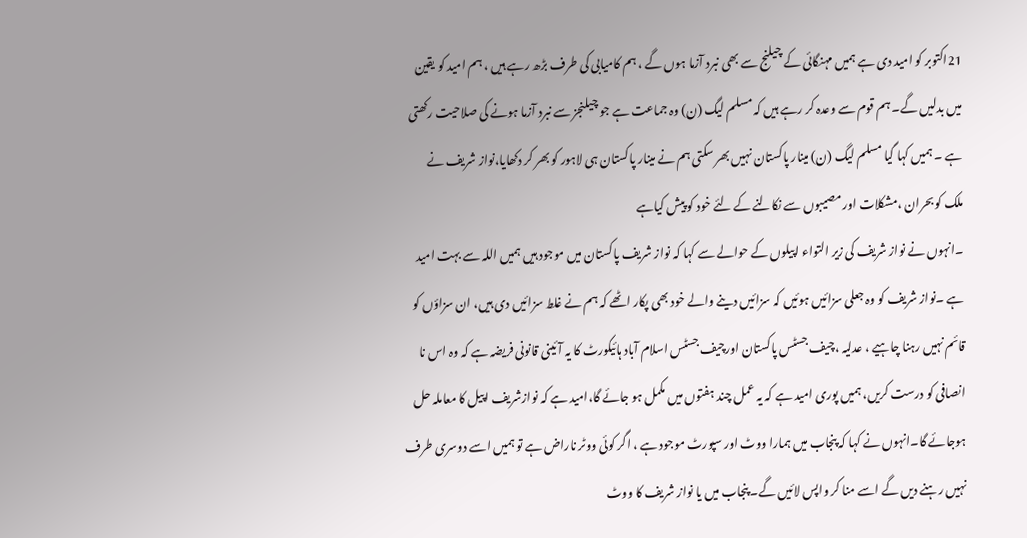21اکتوبر کو امید دی ہے ہمیں مہنگائی کے چیلنج سے بھی نبرد آزما ہوں گے ، ہم کامیابی کی طرف بڑھ رہے ہیں ، ہم امید کو یقین میں بدلیں گے۔ ہم قوم سے وعدہ کر رہے ہیں کہ مسلم لیگ (ن) وہ جماعت ہے جو چیلنجز سے نبرد آزما ہونے کی صلاحیت رکھتی ہے ۔ ہمیں کہا گیا مسلم لیگ (ن) مینار پاکستان نہیں بھر سکتی ہم نے مینار پاکستان ہی لاہور کو بھر کر دکھایا،نواز شریف نے ملک کو بحران ،مشکلات اور مصیبوں سے نکالنے کے لئے خود کو پیش کیاہے
۔انہوں نے نواز شریف کی زیر التواء اپیلوں کے حوالے سے کہا کہ نواز شریف پاکستان میں موجود ہیں ہمیں اللہ سے بہت امید ہے ۔نواز شریف کو وہ جعلی سزائیں ہوئیں کہ سزائیں دینے والے خود بھی پکار اٹھے کہ ہم نے غلط سزائیں دی ہیں، ان سزاؤں کو قائم نہیں رہنا چاہیے ، عدلیہ ،چیف جسٹس پاکستان اورچیف جسٹس اسلام آباد ہائیکورٹ کا یہ آئینی قانونی فریضہ ہے کہ وہ اس نا انصافی کو درست کریں، ہمیں پوری امید ہے کہ یہ عمل چند ہفتوں میں مکمل ہو جائے گا،امید ہے کہ نوازشریف اپیل کا معاملہ حل ہوجائے گا۔انہوں نے کہا کہ پنجاب میں ہمارا ووٹ اور سپورٹ موجود ہے ، اگر کوئی ووٹر ناراض ہے تو ہمیں اسے دوسری طرف نہیں رہنے دیں گے اسے منا کر واپس لائیں گے۔ پنجاب میں یا نواز شریف کا ووٹ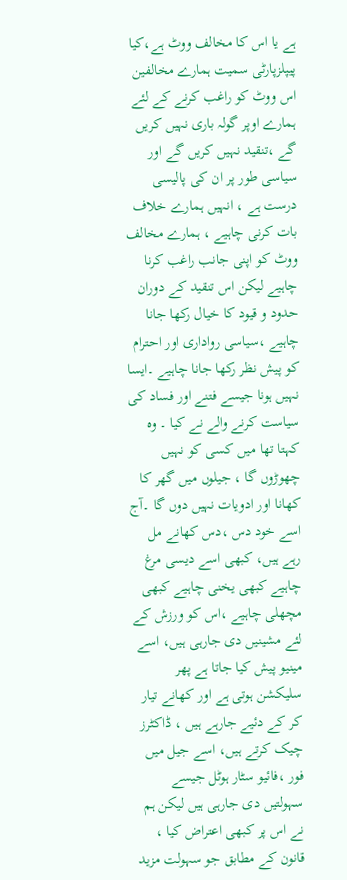ہے یا اس کا مخالف ووٹ ہے،کیا پیپلزپارٹی سمیت ہمارے مخالفین اس ووٹ کو راغب کرنے کے لئے ہمارے اوپر گولہ باری نہیں کریں گے ،تنقید نہیں کریں گے اور سیاسی طور پر ان کی پالیسی درست ہے ، انہیں ہمارے خلاف بات کرنی چاہیے ، ہمارے مخالف ووٹ کو اپنی جانب راغب کرنا چاہیے لیکن اس تنقید کے دوران حدود و قیود کا خیال رکھا جانا چاہیے ،سیاسی رواداری اور احترام کو پیش نظر رکھا جانا چاہیے ۔ایسا نہیں ہونا جیسے فتنے اور فساد کی سیاست کرنے والے نے کیا ۔ وہ کہتا تھا میں کسی کو نہیں چھوڑوں گا ، جیلوں میں گھر کا کھانا اور ادویات نہیں دوں گا ۔آج اسے خود دس ،دس کھانے مل رہے ہیں، کبھی اسے دیسی مرغ چاہیے کبھی یخنی چاہیے کبھی مچھلی چاہیے ،اس کو ورزش کے لئے مشینیں دی جارہی ہیں، اسے مینیو پیش کیا جاتا ہے پھر سلیکشن ہوتی ہے اور کھانے تیار کر کے دئیے جارہے ہیں ، ڈاکٹرز چیک کرتے ہیں، اسے جیل میں فور ،فائیو سٹار ہوٹل جیسے سہولتیں دی جارہی ہیں لیکن ہم نے اس پر کبھی اعتراض کیا ، قانون کے مطابق جو سہولت مزید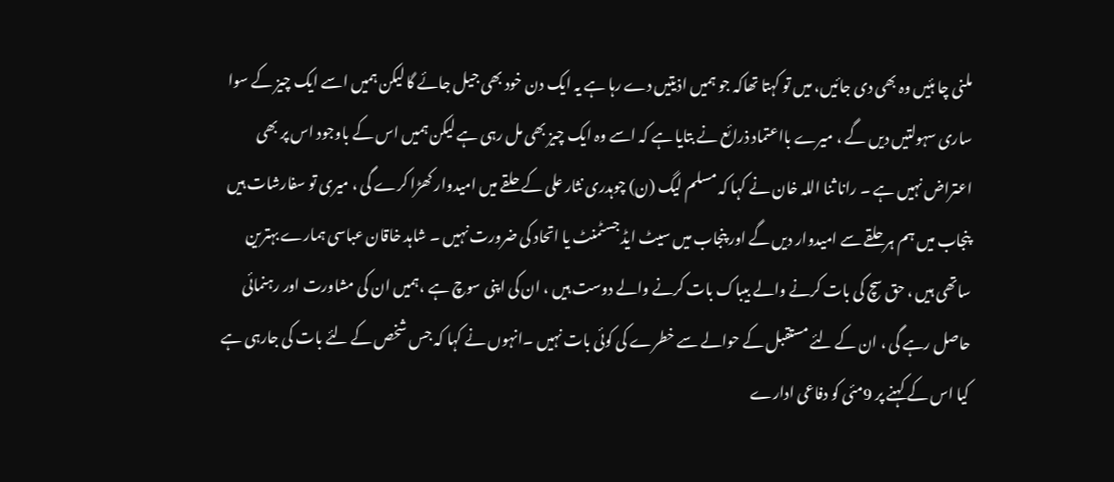ملنی چا ہئیں وہ بھی دی جائیں، میں تو کہتا تھاکہ جو ہمیں اذیتیں دے رہا ہے یہ ایک دن خود بھی جیل جائے گا لیکن ہمیں اسے ایک چیز کے سوا ساری سہولتیں دیں گے ، میرے بااعتماد ذرائع نے بتایا ہے کہ اسے وہ ایک چیز بھی مل رہی ہے لیکن ہمیں اس کے باوجود اس پر بھی اعتراض نہیں ہے ۔ رانا ثنا اللہ خان نے کہا کہ مسلم لیگ (ن) چوہدری نثار علی کے حلقے میں امیدوار کھڑا کرے گی ، میری تو سفارشات ہیں پنجاب میں ہم ہر حلقے سے امیدوار دیں گے اور پنجاب میں سیٹ ایڈ جسٹمنٹ یا اتحاد کی ضرورت نہیں ۔ شاہد خاقان عباسی ہمارے بہترین ساتھی ہیں ، حق سچ کی بات کرنے والے بیباک بات کرنے والے دوست ہیں ، ان کی اپنی سوچ ہے ،ہمیں ان کی مشاورت اور رہنمائی حاصل رہے گی ، ان کے لئے مستقبل کے حوالے سے خطرے کی کوئی بات نہیں ۔انہوں نے کہا کہ جس شخص کے لئے بات کی جارہی ہے کیا اس کے کہنے پر 9مئی کو دفاعی ادارے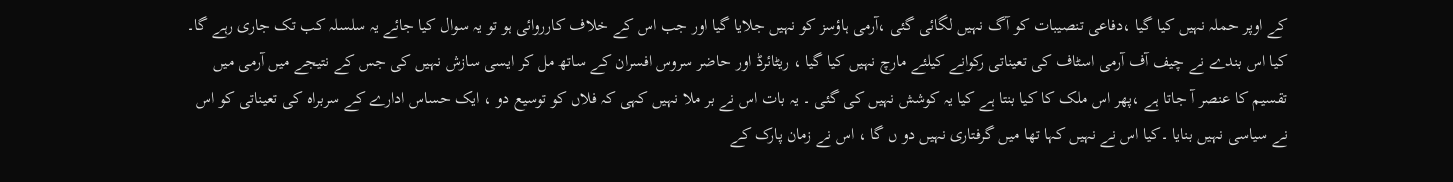کے اوپر حملہ نہیں کیا گیا ،دفاعی تنصیبات کو آگ نہیں لگائی گئی ،آرمی ہاؤسز کو نہیں جلایا گیا اور جب اس کے خلاف کارروائی ہو تو یہ سوال کیا جائے یہ سلسلہ کب تک جاری رہے گا۔ کیا اس بندے نے چیف آف آرمی اسٹاف کی تعیناتی رکوانے کیلئے مارچ نہیں کیا گیا ، ریٹائرڈ اور حاضر سروس افسران کے ساتھ مل کر ایسی سازش نہیں کی جس کے نتیجے میں آرمی میں تقسیم کا عنصر آ جاتا ہے ،پھر اس ملک کا کیا بنتا ہے کیا یہ کوشش نہیں کی گئی ۔ یہ بات اس نے بر ملا نہیں کہی کہ فلاں کو توسیع دو ، ایک حساس ادارے کے سربراہ کی تعیناتی کو اس نے سیاسی نہیں بنایا ۔کیا اس نے نہیں کہا تھا میں گرفتاری نہیں دو ں گا ، اس نے زمان پارک کے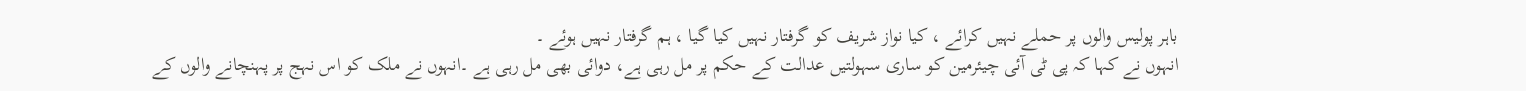باہر پولیس والوں پر حملے نہیں کرائے ، کیا نواز شریف کو گرفتار نہیں کیا گیا ، ہم گرفتار نہیں ہوئے ۔
انہوں نے کہا کہ پی ٹی آئی چیئرمین کو ساری سہولتیں عدالت کے حکم پر مل رہی ہے، دوائی بھی مل رہی ہے ۔انہوں نے ملک کو اس نہج پر پہنچانے والوں کے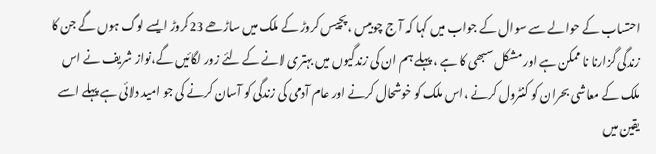احتساب کے حوالے سے سوال کے جواب میں کہا کہ آ ج چوبیس ،پچیس کروڑ کے ملک میں ساڑھے 23کروڑ ایسے لوگ ہوں گے جن کا زندگی گزارنا نا ممکن ہے اور مشکل سبھی کا ہے ، پہلے ہم ان کی زندگیوں میں بہتری لانے کے لئے زور لگائیں گے،نواز شریف نے اس ملک کے معاشی بحران کو کنٹرول کرنے ،اس ملک کو خوشحال کرنے اور عام آدمی کی زندگی کو آسان کرنے کی جو امید دلائی ہے پہلے اسے یقین میں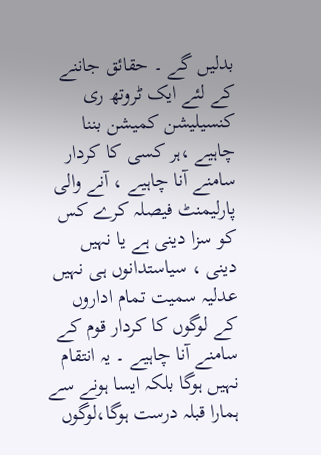بدلیں گے ۔ حقائق جاننے کے لئے ایک ٹروتھ ری کنسیلیشن کمیشن بننا چاہیے ،ہر کسی کا کردار سامنے آنا چاہیے ، آنے والی پارلیمنٹ فیصلہ کرے کس کو سزا دینی ہے یا نہیں دینی ، سیاستدانوں ہی نہیں عدلیہ سمیت تمام اداروں کے لوگوں کا کردار قوم کے سامنے آنا چاہیے ۔ یہ انتقام نہیں ہوگا بلکہ ایسا ہونے سے ہمارا قبلہ درست ہوگا،لوگوں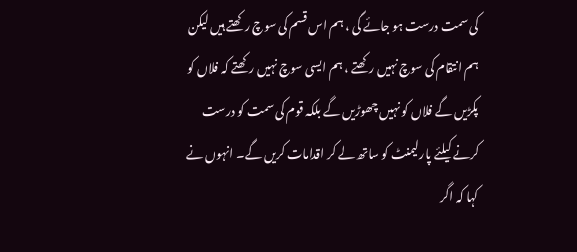کی سمت درست ہو جائے گی ، ہم اس قسم کی سوچ رکھتے ہیں لیکن ہم انتقام کی سوچ نہیں رکھتے ، ہم ایسی سوچ نہیں رکھتے کہ فلاں کو پکڑیں گے فلاں کو نہیں چھوڑیں گے بلکہ قوم کی سمت کو درست کرنے کیلئے پارلیمنٹ کو ساتھ لے کر اقدامات کریں گے۔ انہوں نے کہا کہ اگر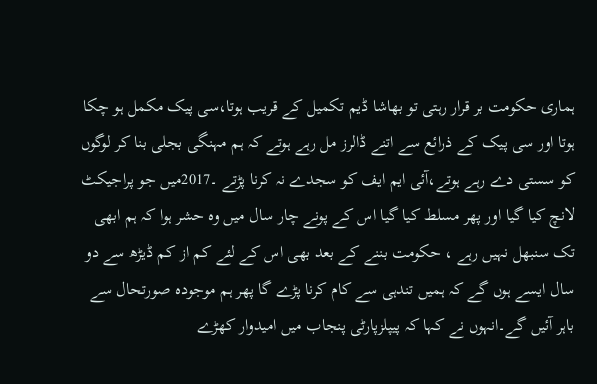ہماری حکومت بر قرار رہتی تو بھاشا ڈیم تکمیل کے قریب ہوتا،سی پیک مکمل ہو چکا ہوتا اور سی پیک کے ذرائع سے اتنے ڈالرز مل رہے ہوتے کہ ہم مہنگی بجلی بنا کر لوگوں کو سستی دے رہے ہوتے،آئی ایم ایف کو سجدے نہ کرنا پڑتے ۔2017میں جو پراجیکٹ لانچ کیا گیا اور پھر مسلط کیا گیا اس کے پونے چار سال میں وہ حشر ہوا کہ ہم ابھی تک سنبھل نہیں رہے ، حکومت بننے کے بعد بھی اس کے لئے کم از کم ڈیڑھ سے دو سال ایسے ہوں گے کہ ہمیں تندہی سے کام کرنا پڑے گا پھر ہم موجودہ صورتحال سے باہر آئیں گے۔انہوں نے کہا کہ پیپلزپارٹی پنجاب میں امیدوار کھڑے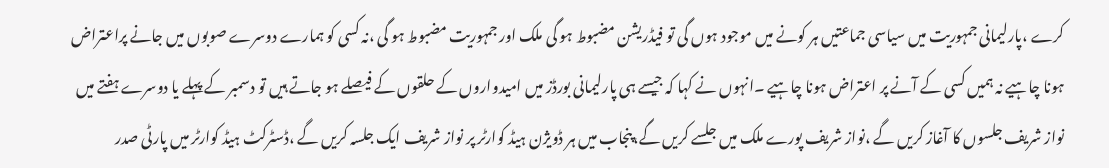کرے ،پارلیمانی جمہوریت میں سیاسی جماعتیں ہر کونے میں موجود ہوں گی تو فیڈریشن مضبوط ہو گی ملک اور جمہوریت مضبوط ہو گی ،نہ کسی کو ہمارے دوسرے صوبوں میں جانے پراعتراض ہونا چاہیے نہ ہمیں کسی کے آنے پر اعتراض ہونا چاہیے ۔انہوں نے کہا کہ جیسے ہی پارلیمانی بورڈز میں امیدواروں کے حلقوں کے فیصلے ہو جاتے ہیں تو دسمبر کے پہلے یا دوسرے ہفتے میں نواز شریف جلسوں کا آغاز کریں گے ،نواز شریف پورے ملک میں جلسے کریں گے،پنجاب میں ہر ڈویژن ہیڈ کوارٹر پر نواز شریف ایک جلسہ کریں گے ،ڈسٹرکٹ ہیڈ کوارٹر میں پارٹی صدر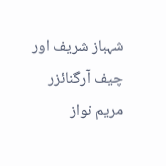شہباز شریف اور چیف آرگنائزر مریم نواز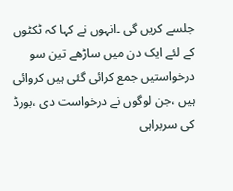جلسے کریں گی ۔انہوں نے کہا کہ ٹکٹوں کے لئے ایک دن میں ساڑھے تین سو درخواستیں جمع کرائی گئی ہیں کروائی ہیں ،جن لوگوں نے درخواست دی ،بورڈ کی سربراہی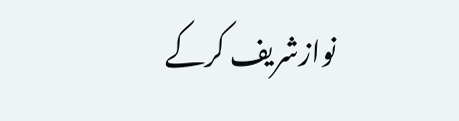نوازشریف کرکے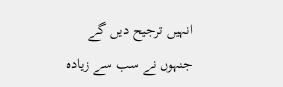انہیں ترجیح دیں گے جنہوں نے سب سے زیادہ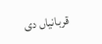قربانیاں دی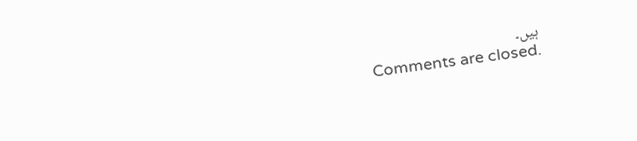ہیں۔
Comments are closed.